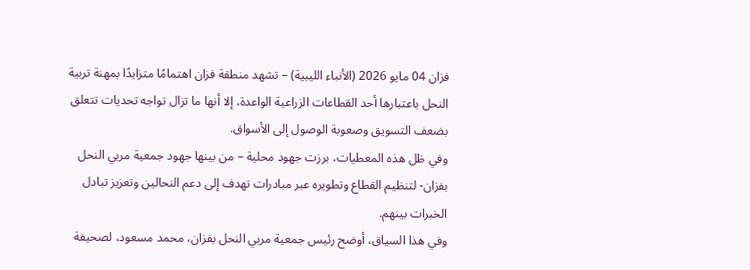فزان 04 مايو 2026 (الأنباء الليبية) – تشهد منطقة فزان اهتمامًا متزايدًا بمهنة تربية النحل باعتبارها أحد القطاعات الزراعية الواعدة، إلا أنها ما تزال تواجه تحديات تتعلق بضعف التسويق وصعوبة الوصول إلى الأسواق.
وفي ظل هذه المعطيات، برزت جهود محلية – من بينها جهود جمعية مربي النحل بفزان- لتنظيم القطاع وتطويره عبر مبادرات تهدف إلى دعم النحالين وتعزيز تبادل الخبرات بينهم.
وفي هذا السياق، أوضح رئيس جمعية مربي النحل بفزان، محمد مسعود، لصحيفة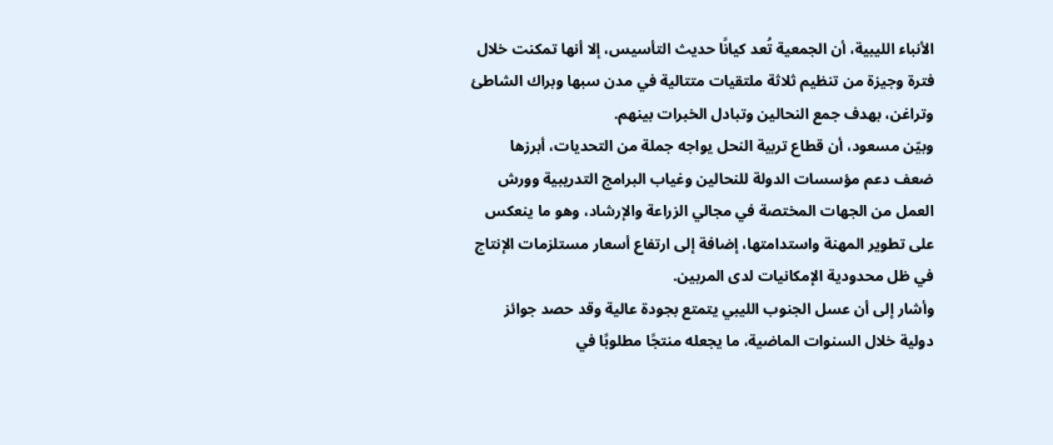الأنباء الليبية، أن الجمعية تُعد كيانًا حديث التأسيس، إلا أنها تمكنت خلال فترة وجيزة من تنظيم ثلاثة ملتقيات متتالية في مدن سبها وبراك الشاطئ وتراغن، بهدف جمع النحالين وتبادل الخبرات بينهم.
وبيّن مسعود، أن قطاع تربية النحل يواجه جملة من التحديات، أبرزها ضعف دعم مؤسسات الدولة للنحالين وغياب البرامج التدريبية وورش العمل من الجهات المختصة في مجالي الزراعة والإرشاد، وهو ما ينعكس على تطوير المهنة واستدامتها، إضافة إلى ارتفاع أسعار مستلزمات الإنتاج في ظل محدودية الإمكانيات لدى المربين.
وأشار إلى أن عسل الجنوب الليبي يتمتع بجودة عالية وقد حصد جوائز دولية خلال السنوات الماضية، ما يجعله منتجًا مطلوبًا في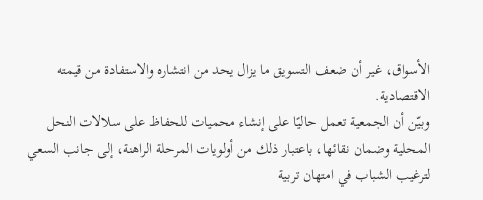الأسواق، غير أن ضعف التسويق ما يزال يحد من انتشاره والاستفادة من قيمته الاقتصادية.
وبيّن أن الجمعية تعمل حاليًا على إنشاء محميات للحفاظ على سلالات النحل المحلية وضمان نقائها، باعتبار ذلك من أولويات المرحلة الراهنة، إلى جانب السعي لترغيب الشباب في امتهان تربية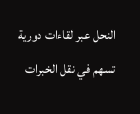النحل عبر لقاءات دورية تسهم في نقل الخبرات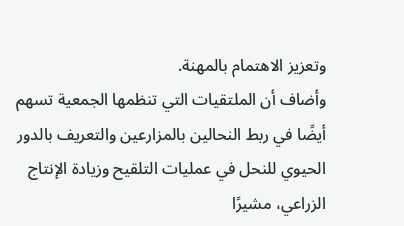وتعزيز الاهتمام بالمهنة.
وأضاف أن الملتقيات التي تنظمها الجمعية تسهم أيضًا في ربط النحالين بالمزارعين والتعريف بالدور الحيوي للنحل في عمليات التلقيح وزيادة الإنتاج الزراعي، مشيرًا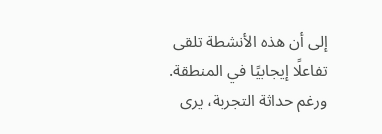إلى أن هذه الأنشطة تلقى تفاعلًا إيجابيًا في المنطقة.
ورغم حداثة التجربة، يرى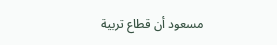مسعود أن قطاع تربية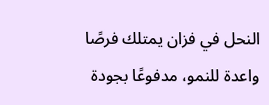النحل في فزان يمتلك فرصًا واعدة للنمو، مدفوعًا بجودة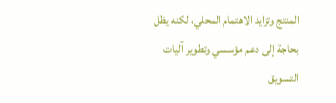المنتج وتزايد الاهتمام المحلي، لكنه يظل بحاجة إلى دعم مؤسسي وتطوير آليات التسويق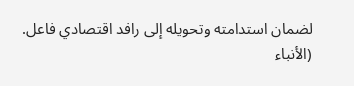لضمان استدامته وتحويله إلى رافد اقتصادي فاعل. (الأنباء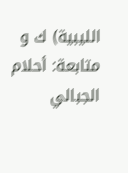الليبية) ك و
متابعة: أحلام الجبالي